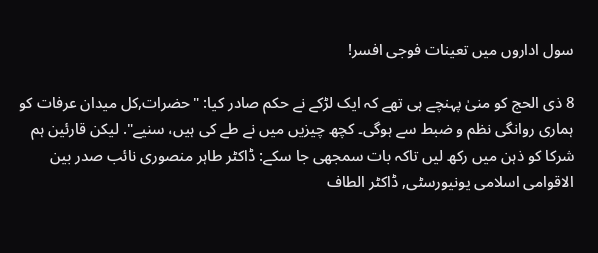سول اداروں میں تعینات فوجی افسر!

8 ذی الحج کو منیٰ پہنچے ہی تھے کہ ایک لڑکے نے حکم صادر کیا: "حضرات,کل میدان عرفات کو ہماری روانگی نظم و ضبط سے ہوگی۔ کچھ چیزیں میں نے طے کی ہیں، سنیے". لیکن قارئین ہم شرکا کو ذہن میں رکھ لیں تاکہ بات سمجھی جا سکے: ڈاکٹر طاہر منصوری نائب صدر بین الاقوامی اسلامی یونیورسٹی, ڈاکٹر الطاف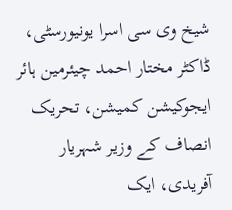شیخ وی سی اسرا یونیورسٹی، ڈاکٹر مختار احمد چیئرمین ہائر ایجوکیشن کمیشن، تحریک انصاف کے وزیر شہریار آفریدی، ایک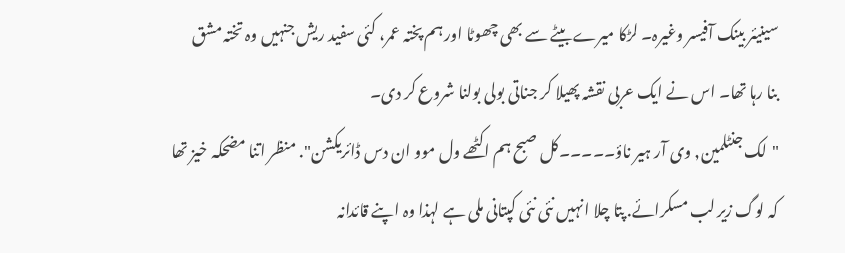سینیئر بینک آفیسر وغیرہ۔ لڑکا میرے بیٹے سے بھی چھوٹا اور ہم پختہ عمر، کئی سفید ریش جنہیں وہ تختہ مشق بنا رہا تھا۔ اس نے ایک عربی نقشہ پھیلا کر جناتی بولی بولنا شروع کر دی۔
"لک جنٹلمین, وی آر ہیر ناؤ۔۔۔۔۔کل صبح ہم اکٹھے ول موو ان دس ڈائریکشن". منظر اتنا مضحکہ خیز تھا کہ لوگ زیر لب مسکرائے. پتا چلا انہیں نئی نئی کپتانی ملی ہے لہذا وہ اپنے قائدانہ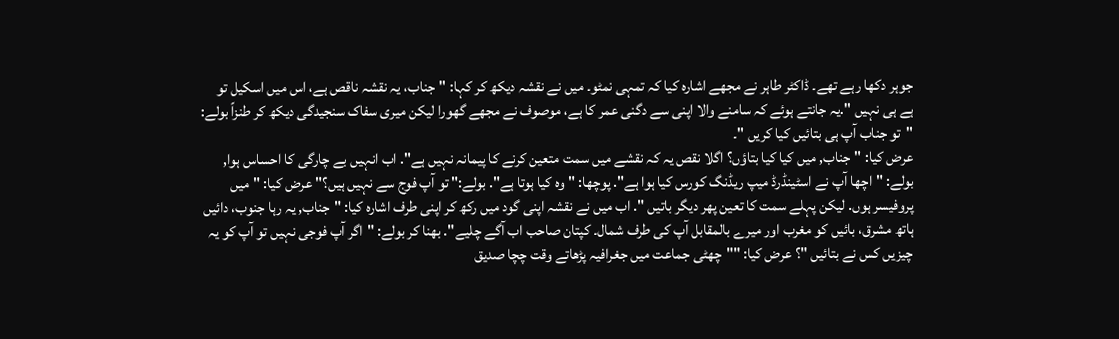جوہر دکھا رہے تھے۔ ڈاکٹر طاہر نے مجھے اشارہ کیا کہ تمہی نمٹو۔ میں نے نقشہ دیکھ کر کہا: "جناب، یہ نقشہ ناقص ہے، اس میں اسکیل تو ہے ہی نہیں ".یہ جانتے ہوئے کہ سامنے والا اپنی سے دگنی عمر کا ہے، موصوف نے مجھے گھورا لیکن میری سفاک سنجیدگی دیکھ کر طنزاً بولے: "تو جناب آپ ہی بتائیں کیا کریں "۔
عرض کیا: "جناب, میں کیا کیا بتاؤں؟ اگلا نقص یہ کہ نقشے میں سمت متعین کرنے کا پیمانہ نہیں ہے". اب انہیں بے چارگی کا احساس ہوا, بولے: "اچھا آپ نے اسٹینڈرڈ میپ ریڈنگ کورس کیا ہوا ہے". پوچھا: "وہ کیا ہوتا ہے". بولے:" تو آپ فوج سے نہیں ہیں؟" عرض کیا: "میں پروفیسر ہوں. لیکن پہلے سمت کا تعین پھر دیگر باتیں ". اب میں نے نقشہ اپنی گود میں رکھ کر اپنی طرف اشارہ کیا: "جناب, یہ رہا جنوب، دائیں ہاتھ مشرق، بائیں کو مغرب اور میرے بالمقابل آپ کی طرف شمال۔ کپتان صاحب اب آگے چلیے". بھنا کر بولے: "اگر آپ فوجی نہیں تو آپ کو یہ چیزیں کس نے بتائیں "؟ عرض کیا: ""چھٹی جماعت میں جغرافیہ پڑھاتے وقت چچا صدیق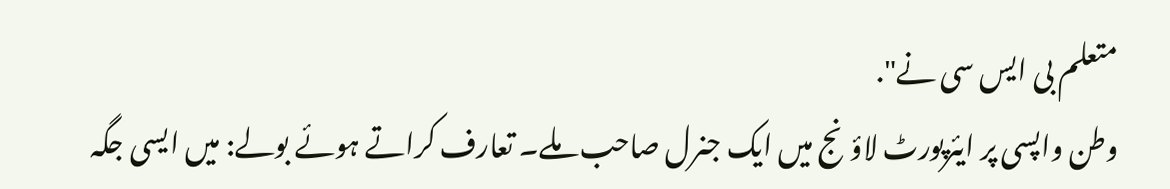متعلم بی ایس سی نے".
وطن واپسی پر ایئرپورٹ لاؤنج میں ایک جنرل صاحب ملے۔ تعارف کراتے ہوئے بولے: میں ایسی جگہ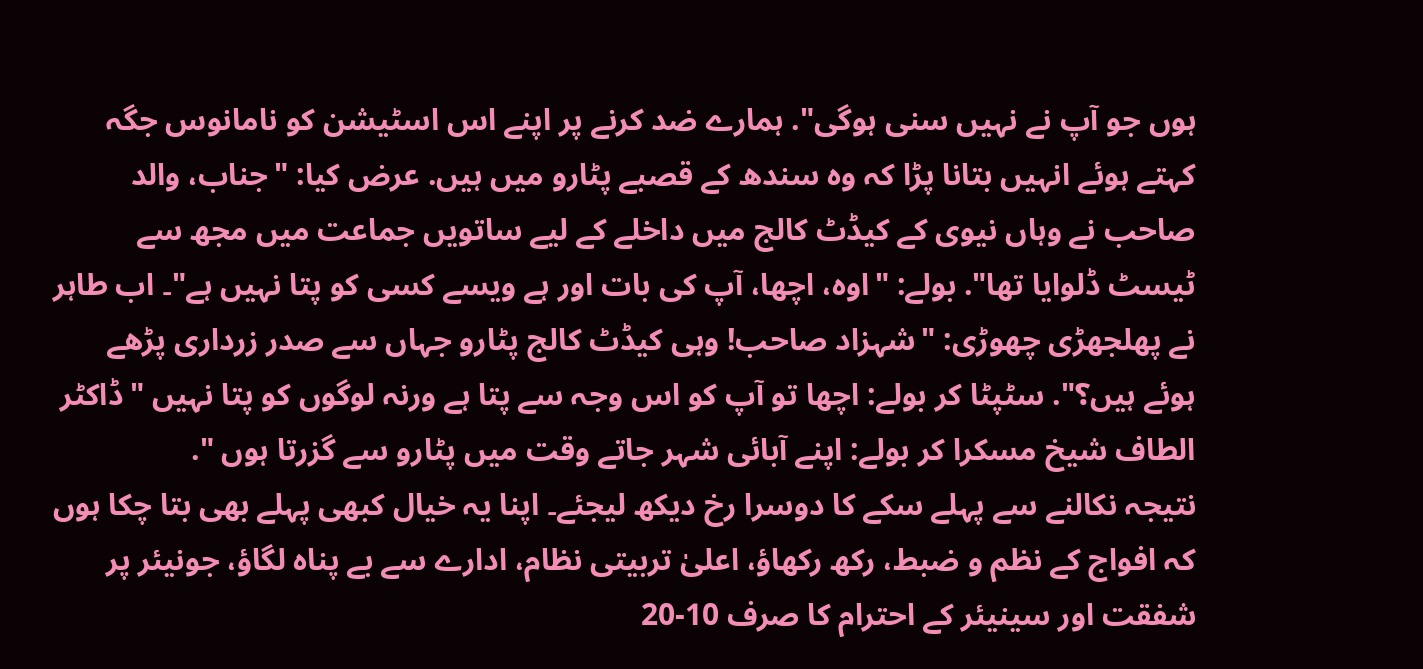ہوں جو آپ نے نہیں سنی ہوگی". ہمارے ضد کرنے پر اپنے اس اسٹیشن کو نامانوس جگہ کہتے ہوئے انہیں بتانا پڑا کہ وہ سندھ کے قصبے پٹارو میں ہیں. عرض کیا: "جناب، والد صاحب نے وہاں نیوی کے کیڈٹ کالج میں داخلے کے لیے ساتویں جماعت میں مجھ سے ٹیسٹ ڈلوایا تھا". بولے: "اوہ، اچھا، آپ کی بات اور ہے ویسے کسی کو پتا نہیں ہے"۔ اب طاہر نے پھلجھڑی چھوڑی: "شہزاد صاحب! وہی کیڈٹ کالج پٹارو جہاں سے صدر زرداری پڑھے ہوئے ہیں؟". سٹپٹا کر بولے: اچھا تو آپ کو اس وجہ سے پتا ہے ورنہ لوگوں کو پتا نہیں "ڈاکٹر الطاف شیخ مسکرا کر بولے: اپنے آبائی شہر جاتے وقت میں پٹارو سے گزرتا ہوں ".
نتیجہ نکالنے سے پہلے سکے کا دوسرا رخ دیکھ لیجئے۔ اپنا یہ خیال کبھی پہلے بھی بتا چکا ہوں کہ افواج کے نظم و ضبط، رکھ رکھاؤ، اعلیٰ تربیتی نظام، ادارے سے بے پناہ لگاؤ، جونیئر پر شفقت اور سینیئر کے احترام کا صرف 10-20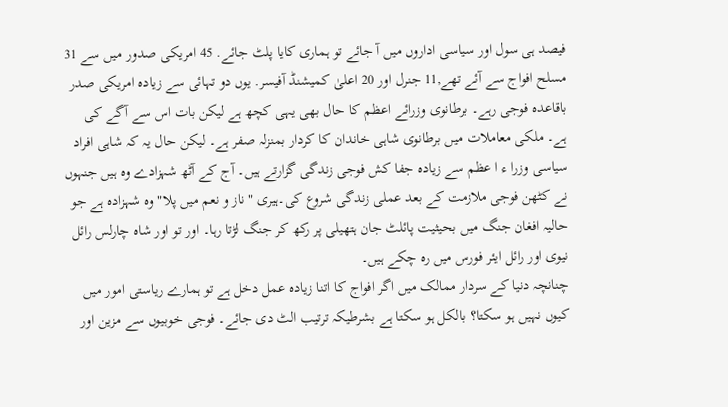فیصد ہی سول اور سیاسی اداروں میں آ جائے تو ہماری کایا پلٹ جائے. 45 امریکی صدور میں سے 31 مسلح افواج سے آئے تھے,11 جنرل اور 20 اعلیٰ کمیشنڈ آفیسر. یوں دو تہائی سے زیادہ امریکی صدر باقاعدہ فوجی رہے۔ برطانوی وزرائے اعظم کا حال بھی یہی کچھ ہے لیکن بات اس سے آگے کی ہے۔ ملکی معاملات میں برطانوی شاہی خاندان کا کردار بمنزلہ صفر ہے۔ لیکن حال یہ کہ شاہی افراد سیاسی وزرا ء ا عظم سے زیادہ جفا کش فوجی زندگی گزارتے ہیں۔ آج کے آٹھ شہزادے وہ ہیں جنہوں نے کٹھن فوجی ملازمت کے بعد عملی زندگی شروع کی۔ہیری "ناز و نعم میں پلا" وہ شہزادہ ہے جو حالیہ افغان جنگ میں بحیثیت پائلٹ جان ہتھیلی پر رکھ کر جنگ لڑتا رہا۔ اور تو اور شاہ چارلس رائل نیوی اور رائل ایئر فورس میں رہ چکے ہیں۔
چنانچہ دنیا کے سردار ممالک میں اگر افواج کا اتنا زیادہ عمل دخل ہے تو ہمارے ریاستی امور میں کیوں نہیں ہو سکتا؟ بالکل ہو سکتا ہے بشرطیکہ ترتیب الٹ دی جائے۔ فوجی خوبیوں سے مزین اور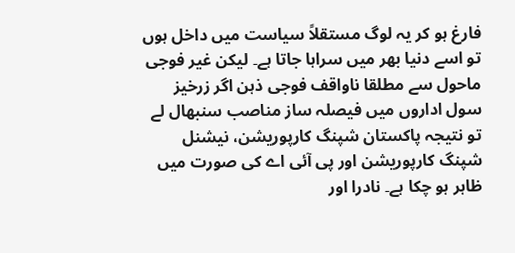فارغ ہو کر یہ لوگ مستقلاً سیاست میں داخل ہوں تو اسے دنیا بھر میں سراہا جاتا ہے۔ لیکن غیر فوجی ماحول سے مطلقا ناواقف فوجی ذہن اگر زرخیز سول اداروں میں فیصلہ ساز مناصب سنبھال لے تو نتیجہ پاکستان شپنگ کارپوریشن، نیشنل شپنگ کارپوریشن اور پی آئی اے کی صورت میں ظاہر ہو چکا ہے۔ نادرا اور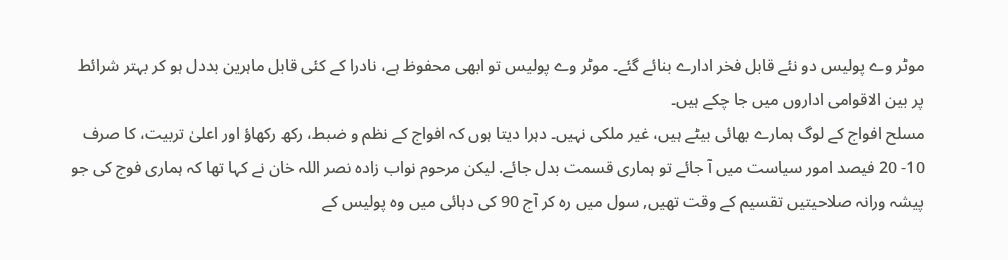موٹر وے پولیس دو نئے قابل فخر ادارے بنائے گئے۔ موٹر وے پولیس تو ابھی محفوظ ہے، نادرا کے کئی قابل ماہرین بددل ہو کر بہتر شرائط پر بین الاقوامی اداروں میں جا چکے ہیں۔
مسلح افواج کے لوگ ہمارے بھائی بیٹے ہیں، غیر ملکی نہیں۔ دہرا دیتا ہوں کہ افواج کے نظم و ضبط، رکھ رکھاؤ اور اعلیٰ تربیت، کا صرف 10- 20 فیصد امور سیاست میں آ جائے تو ہماری قسمت بدل جائے. لیکن مرحوم نواب زادہ نصر اللہ خان نے کہا تھا کہ ہماری فوج کی جو پیشہ ورانہ صلاحیتیں تقسیم کے وقت تھیں, سول میں رہ کر آج 90 کی دہائی میں وہ پولیس کے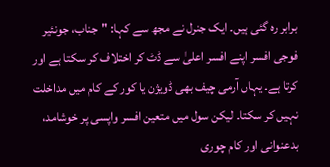برابر رہ گئی ہیں۔ ایک جنرل نے مجھ سے کہا: "جناب، جونئیر فوجی افسر اپنے افسر اعلیٰ سے ڈٹ کر اختلاف کر سکتا ہے اور کرتا ہے۔ یہاں آرمی چیف بھی ڈویژن یا کور کے کام میں مداخلت نہیں کر سکتا۔ لیکن سول میں متعین افسر واپسی پر خوشامد، بدعنوانی اور کام چوری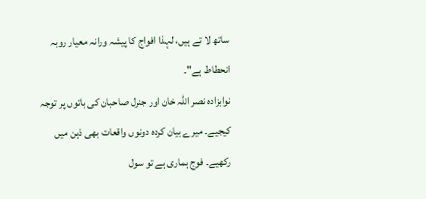ساتھ لا تے ہیں، لہذا افواج کا پیشہ ورانہ معیار روبہ انحطاط ہے"۔
نوابزادہ نصر اللہ خان اور جنرل صاحبان کی باتوں پر توجہ کیجیے۔ میرے بیان کردہ دونوں واقعات بھی ذہن میں رکھیے۔ فوج ہماری ہے تو سول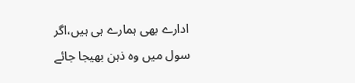ادارے بھی ہمارے ہی ہیں،اگر سول میں وہ ذہن بھیجا جائے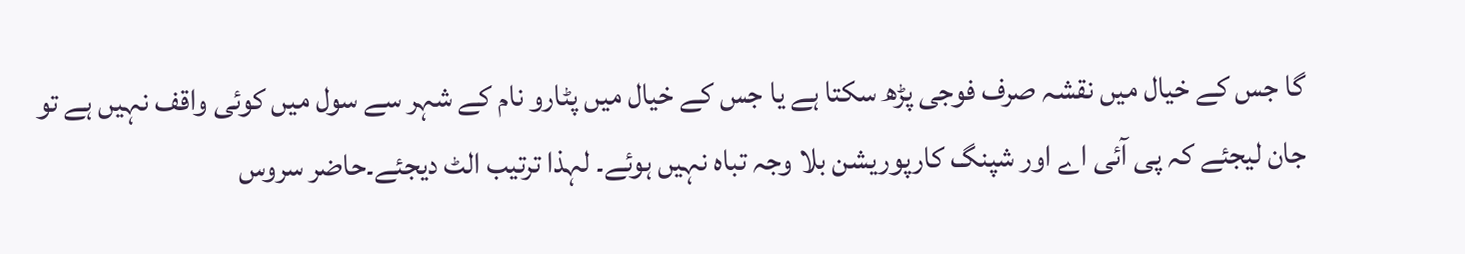گا جس کے خیال میں نقشہ صرف فوجی پڑھ سکتا ہے یا جس کے خیال میں پٹارو نام کے شہر سے سول میں کوئی واقف نہیں ہے تو جان لیجئے کہ پی آئی اے اور شپنگ کارپوریشن بلا وجہ تباہ نہیں ہوئے۔ لہذا ترتیب الٹ دیجئے۔حاضر سروس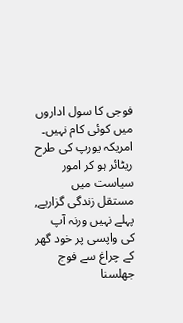فوجی کا سول اداروں میں کوئی کام نہیں۔ امریکہ یورپ کی طرح ریٹائر ہو کر امور سیاست میں مستقل زندگی گزاریے, پہلے نہیں ورنہ آپ کی واپسی پر خود گھر کے چراغ سے فوج جھلسنا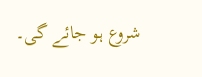شروع ہو جائے گی۔